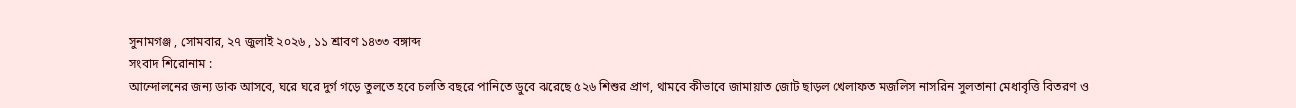সুনামগঞ্জ , সোমবার, ২৭ জুলাই ২০২৬ , ১১ শ্রাবণ ১৪৩৩ বঙ্গাব্দ
সংবাদ শিরোনাম :
আন্দোলনের জন্য ডাক আসবে, ঘরে ঘরে দুর্গ গড়ে তুলতে হবে চলতি বছরে পানিতে ডুবে ঝরেছে ৫২৬ শিশুর প্রাণ, থামবে কীভাবে জামায়াত জোট ছাড়ল খেলাফত মজলিস নাসরিন সুলতানা মেধাবৃত্তি বিতরণ ও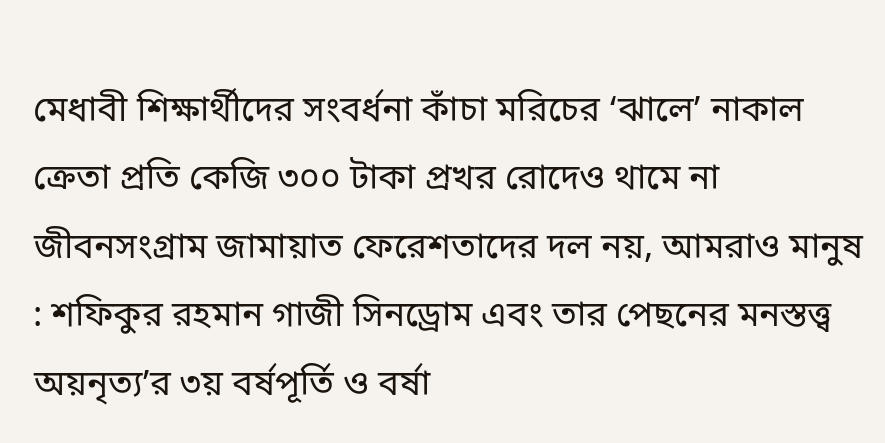মেধাবী শিক্ষার্থীদের সংবর্ধনা কাঁচা মরিচের ‘ঝালে’ নাকাল ক্রেতা প্রতি কেজি ৩০০ টাকা প্রখর রোদেও থামে না জীবনসংগ্রাম জামায়াত ফেরেশতাদের দল নয়, আমরাও মানুষ : শফিকুর রহমান গাজী সিনড্রোম এবং তার পেছনের মনস্তত্ত্ব অয়নৃত্য’র ৩য় বর্ষপূর্তি ও বর্ষা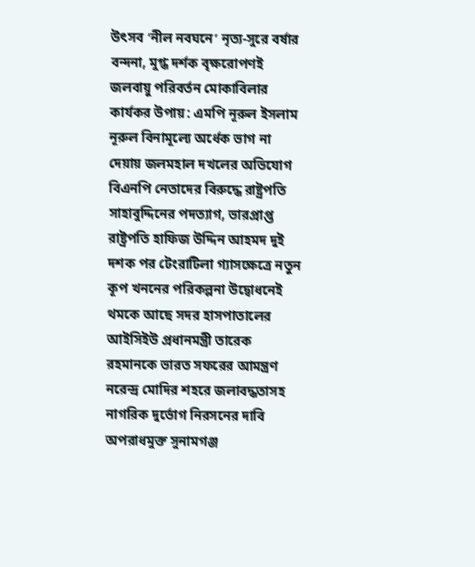উৎসব ‘নীল নবঘনে’ নৃত্য-সুরে বর্ষার বন্দনা, মুগ্ধ দর্শক বৃক্ষরোপণই জলবায়ু পরিবর্তন মোকাবিলার কার্যকর উপায়: এমপি নূরুল ইসলাম নূরুল বিনামূল্যে অর্ধেক ভাগ না দেয়ায় জলমহাল দখলের অভিযোগ বিএনপি নেতাদের বিরুদ্ধে রাষ্ট্রপতি সাহাবুদ্দিনের পদত্যাগ, ভারপ্রাপ্ত রাষ্ট্রপতি হাফিজ উদ্দিন আহমদ দুই দশক পর টেংরাটিলা গ্যাসক্ষেত্রে নতুন কূপ খননের পরিকল্পনা উদ্বোধনেই থমকে আছে সদর হাসপাতালের আইসিইউ প্রধানমন্ত্রী তারেক রহমানকে ভারত সফরের আমন্ত্রণ নরেন্দ্র মোদির শহরে জলাবদ্ধতাসহ নাগরিক দুর্ভোগ নিরসনের দাবি অপরাধমুক্ত সুনামগঞ্জ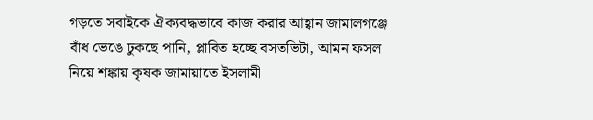গড়তে সবাইকে ঐক্যবদ্ধভাবে কাজ করার আহ্বান জামালগঞ্জে বাঁধ ভেঙে ঢুকছে পানি, প্লাবিত হচ্ছে বসতভিটা, আমন ফসল নিয়ে শঙ্কায় কৃষক জামায়াতে ইসলামী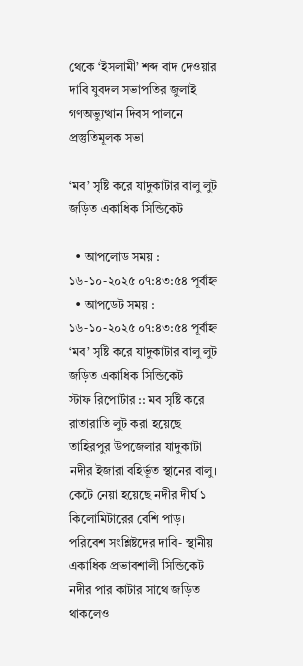থেকে ‘ইসলামী’ শব্দ বাদ দেওয়ার দাবি যুবদল সভাপতির জুলাই গণঅভ্যুত্থান দিবস পালনে প্রস্তুতিমূলক সভা

‘মব’ সৃষ্টি করে যাদুকাটার বালু লুট জড়িত একাধিক সিন্ডিকেট

  • আপলোড সময় : ১৬-১০-২০২৫ ০৭:৪৩:৫৪ পূর্বাহ্ন
  • আপডেট সময় : ১৬-১০-২০২৫ ০৭:৪৩:৫৪ পূর্বাহ্ন
‘মব’ সৃষ্টি করে যাদুকাটার বালু লুট জড়িত একাধিক সিন্ডিকেট
স্টাফ রিপোর্টার :: মব সৃষ্টি করে রাতারাতি লুট করা হয়েছে তাহিরপুর উপজেলার যাদুকাটা নদীর ইজারা বহির্ভূত স্থানের বালু। কেটে নেয়া হয়েছে নদীর দীর্ঘ ১ কিলোমিটারের বেশি পাড়। পরিবেশ সংশ্লিষ্টদের দাবি- স্থানীয় একাধিক প্রভাবশালী সিন্ডিকেট নদীর পার কাটার সাথে জড়িত থাকলেও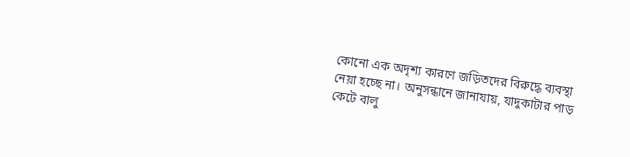কোনো এক অদৃশ্য কারণে জড়িতদের বিরুদ্ধে ব্যবস্থা নেয়া হচ্ছে না। অনুসন্ধানে জানাযায়, যাদুকাটার পাড় কেটে বালু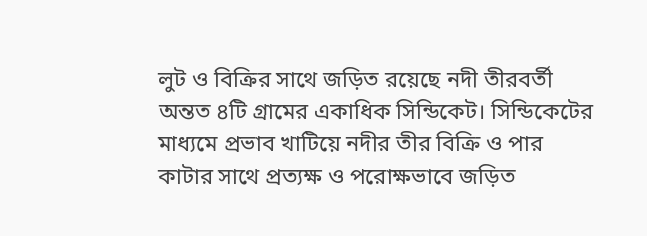লুট ও বিক্রির সাথে জড়িত রয়েছে নদী তীরবর্তী অন্তত ৪টি গ্রামের একাধিক সিন্ডিকেট। সিন্ডিকেটের মাধ্যমে প্রভাব খাটিয়ে নদীর তীর বিক্রি ও পার কাটার সাথে প্রত্যক্ষ ও পরোক্ষভাবে জড়িত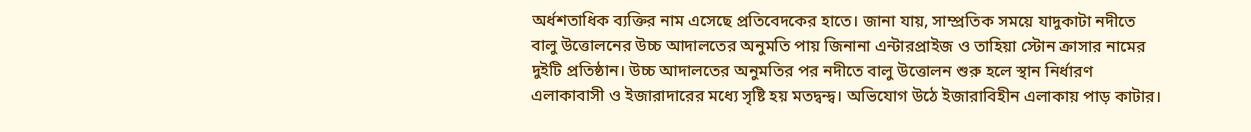অর্ধশতাধিক ব্যক্তির নাম এসেছে প্রতিবেদকের হাতে। জানা যায়, সাম্প্রতিক সময়ে যাদুকাটা নদীতে বালু উত্তোলনের উচ্চ আদালতের অনুমতি পায় জিনানা এন্টারপ্রাইজ ও তাহিয়া স্টোন ক্রাসার নামের দুইটি প্রতিষ্ঠান। উচ্চ আদালতের অনুমতির পর নদীতে বালু উত্তোলন শুরু হলে স্থান নির্ধারণ এলাকাবাসী ও ইজারাদারের মধ্যে সৃষ্টি হয় মতদ্বন্দ্ব। অভিযোগ উঠে ইজারাবিহীন এলাকায় পাড় কাটার।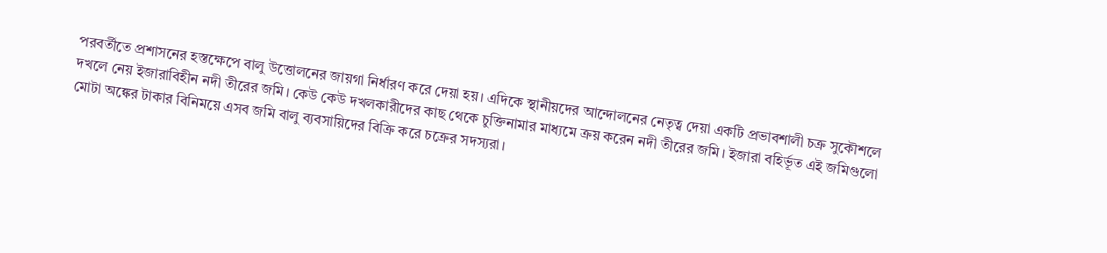পরবর্তীতে প্রশাসনের হস্তক্ষেপে বালু উত্তোলনের জায়গা নির্ধারণ করে দেয়া হয়। এদিকে স্থানীয়দের আন্দোলনের নেতৃত্ব দেয়া একটি প্রভাবশালী চক্র সুকৌশলে দখলে নেয় ইজারাবিহীন নদী তীরের জমি। কেউ কেউ দখলকারীদের কাছ থেকে চুক্তিনামার মাধ্যমে ক্রয় করেন নদী তীরের জমি। ইজারা বহির্ভূত এই জমিগুলো মোটা অঙ্কের টাকার বিনিময়ে এসব জমি বালু ব্যবসায়িদের বিক্রি করে চক্রের সদস্যরা।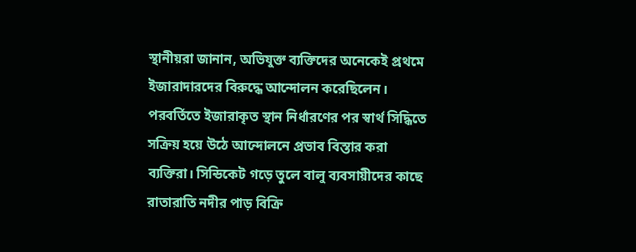স্থানীয়রা জানান, অভিযুক্ত ব্যক্তিদের অনেকেই প্রথমে ইজারাদারদের বিরুদ্ধে আন্দোলন করেছিলেন। পরবর্তিতে ইজারাকৃত স্থান নির্ধারণের পর স্বার্থ সিদ্ধিতে সক্রিয় হয়ে উঠে আন্দোলনে প্রভাব বিস্তার করা ব্যক্তিরা। সিন্ডিকেট গড়ে তুলে বালু ব্যবসায়ীদের কাছে রাতারাতি নদীর পাড় বিক্রি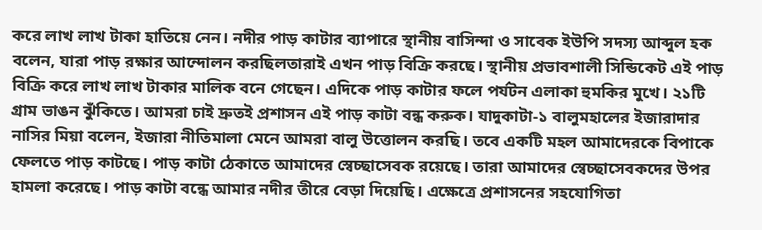করে লাখ লাখ টাকা হাতিয়ে নেন। নদীর পাড় কাটার ব্যাপারে স্থানীয় বাসিন্দা ও সাবেক ইউপি সদস্য আব্দুল হক বলেন, যারা পাড় রক্ষার আন্দোলন করছিলতারাই এখন পাড় বিক্রি করছে। স্থানীয় প্রভাবশালী সিন্ডিকেট এই পাড় বিক্রি করে লাখ লাখ টাকার মালিক বনে গেছেন। এদিকে পাড় কাটার ফলে পর্যটন এলাকা হুমকির মুখে। ২১টি গ্রাম ভাঙন ঝুঁকিতে। আমরা চাই দ্রুতই প্রশাসন এই পাড় কাটা বন্ধ করুক। যাদুকাটা-১ বালুমহালের ইজারাদার নাসির মিয়া বলেন, ইজারা নীতিমালা মেনে আমরা বালু উত্তোলন করছি। তবে একটি মহল আমাদেরকে বিপাকে ফেলতে পাড় কাটছে। পাড় কাটা ঠেকাতে আমাদের স্বেচ্ছাসেবক রয়েছে। তারা আমাদের স্বেচ্ছাসেবকদের উপর হামলা করেছে। পাড় কাটা বন্ধে আমার নদীর তীরে বেড়া দিয়েছি। এক্ষেত্রে প্রশাসনের সহযোগিতা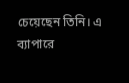চেয়েছেন তিনি। এ ব্যাপারে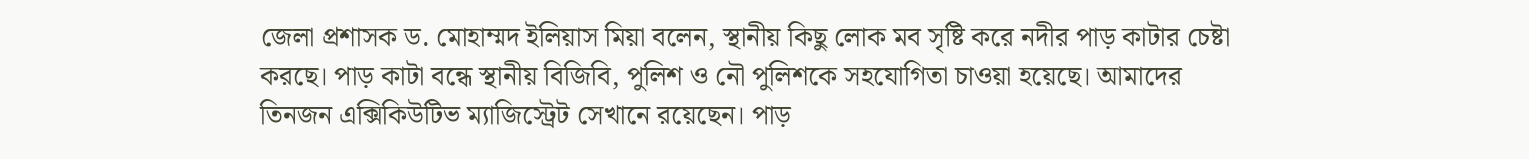জেলা প্রশাসক ড. মোহাম্মদ ইলিয়াস মিয়া বলেন, স্থানীয় কিছু লোক মব সৃষ্টি করে নদীর পাড় কাটার চেষ্টা করছে। পাড় কাটা বন্ধে স্থানীয় বিজিবি, পুলিশ ও নৌ পুলিশকে সহযোগিতা চাওয়া হয়েছে। আমাদের তিনজন এক্সিকিউটিভ ম্যাজিস্ট্রেট সেখানে রয়েছেন। পাড়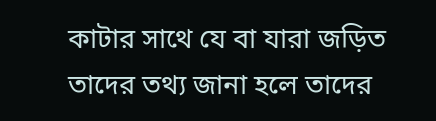কাটার সাথে যে বা যারা জড়িত তাদের তথ্য জানা হলে তাদের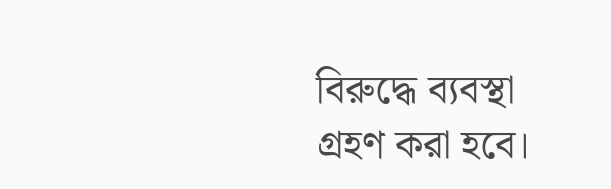বিরুদ্ধে ব্যবস্থা গ্রহণ করা হবে।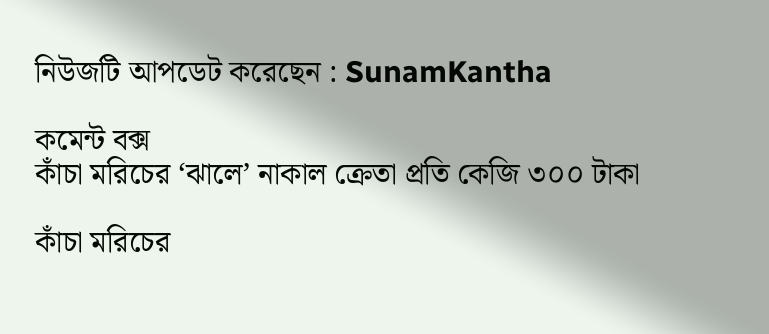নিউজটি আপডেট করেছেন : SunamKantha

কমেন্ট বক্স
কাঁচা মরিচের ‘ঝালে’ নাকাল ক্রেতা প্রতি কেজি ৩০০ টাকা

কাঁচা মরিচের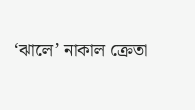‘ঝালে’ নাকাল ক্রেতা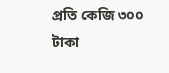প্রতি কেজি ৩০০ টাকা